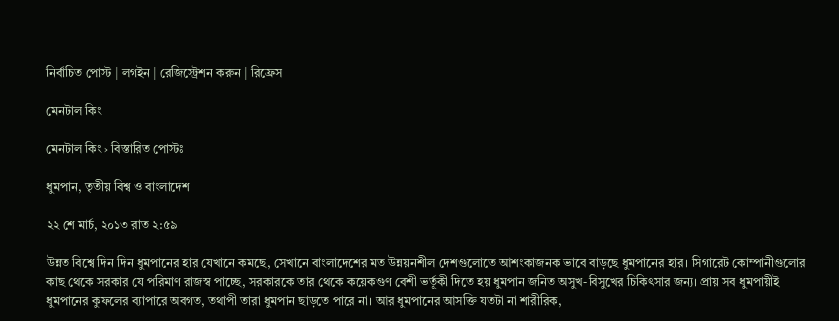নির্বাচিত পোস্ট | লগইন | রেজিস্ট্রেশন করুন | রিফ্রেস

মেনটাল কিং

মেনটাল কিং › বিস্তারিত পোস্টঃ

ধুমপান, তৃতীয় বিশ্ব ও বাংলাদেশ

২২ শে মার্চ, ২০১৩ রাত ২:৫৯

উন্নত বিশ্বে দিন দিন ধুমপানের হার যেখানে কমছে, সেখানে বাংলাদেশের মত উন্নয়নশীল দেশগুলোতে আশংকাজনক ভাবে বাড়ছে ধুমপানের হার। সিগারেট কোম্পানীগুলোর কাছ থেকে সরকার যে পরিমাণ রাজস্ব পাচ্ছে, সরকারকে তার থেকে কয়েকগুণ বেশী ভর্তূকী দিতে হয় ধুমপান জনিত অসুখ-বিসুখের চিকিৎসার জন্য। প্রায় সব ধুমপায়ীই ধুমপানের কুফলের ব্যাপারে অবগত, তথাপী তারা ধুমপান ছাড়তে পারে না। আর ধুমপানের আসক্তি যতটা না শারীরিক,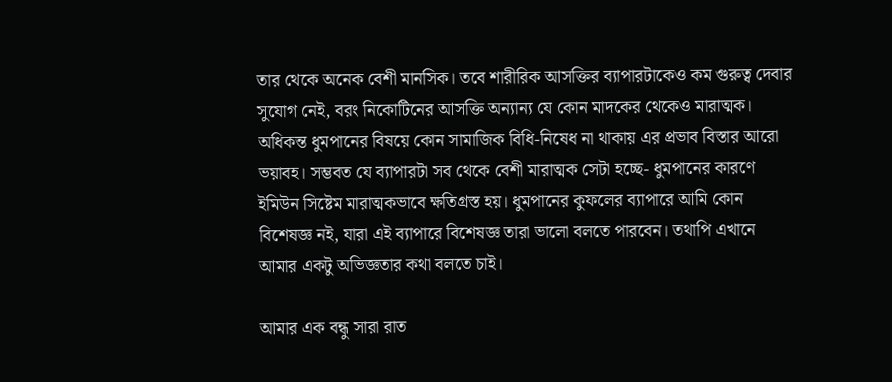তার থেকে অনেক বেশী মানসিক। তবে শারীরিক আসক্তির ব্যাপারটাকেও কম গুরুত্ব দেবার সুযোগ নেই, বরং নিকোটিনের আসক্তি অন্যান্য যে কোন মাদকের থেকেও মারাত্মক। অধিকন্ত ধুমপানের বিষয়ে কোন সামাজিক বিধি-নিষেধ না থাকায় এর প্রভাব বিস্তার আরো ভয়াবহ। সম্ভবত যে ব্যাপারটা সব থেকে বেশী মারাত্মক সেটা হচ্ছে- ধুমপানের কারণে ইমিউন সিষ্টেম মারাত্মকভাবে ক্ষতিগ্রস্ত হয়। ধুমপানের কুফলের ব্যাপারে আমি কোন বিশেষজ্ঞ নই, যারা এই ব্যাপারে বিশেষজ্ঞ তারা ভালো বলতে পারবেন। তথাপি এখানে আমার একটু অভিজ্ঞতার কথা বলতে চাই।

আমার এক বন্ধু সারা রাত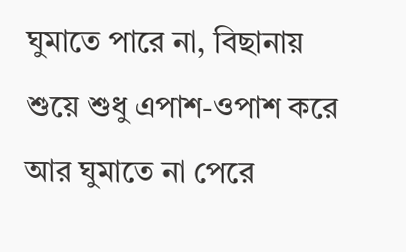ঘুমাতে পারে না, বিছানায় শুয়ে শুধু এপাশ-ওপাশ করে আর ঘুমাতে না পেরে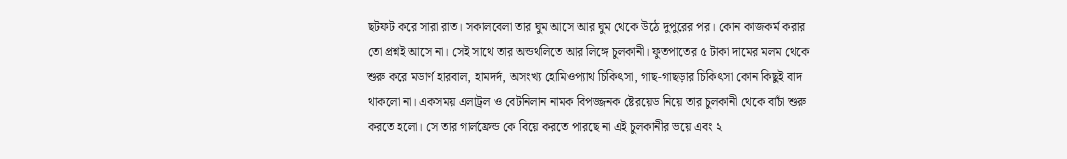ছটফট করে সারা রাত। সকালবেলা তার ঘুম আসে আর ঘুম থেকে উঠে দুপুরের পর। কোন কাজকর্ম করার তো প্রশ্নই আসে না। সেই সাথে তার অন্ডথলিতে আর লিঙ্গে চুলকানী। ফুতপাতের ৫ টাকা দামের মলম থেকে শুরু করে মডার্ণ হারবাল, হামদর্দ, অসংখ্য হোমিওপ্যাথ চিকিৎসা, গাছ-গাছড়ার চিকিৎসা কোন কিছুই বাদ থাকলো না। একসময় এলাট্রল ও বেটনিলান নামক বিপজ্জনক ষ্টেরয়েড নিয়ে তার চুলকানী থেকে বাচাঁ শুরু করতে হলো। সে তার গার্লফ্রেন্ড কে বিয়ে করতে পারছে না এই চুলকানীর ভয়ে এবং ২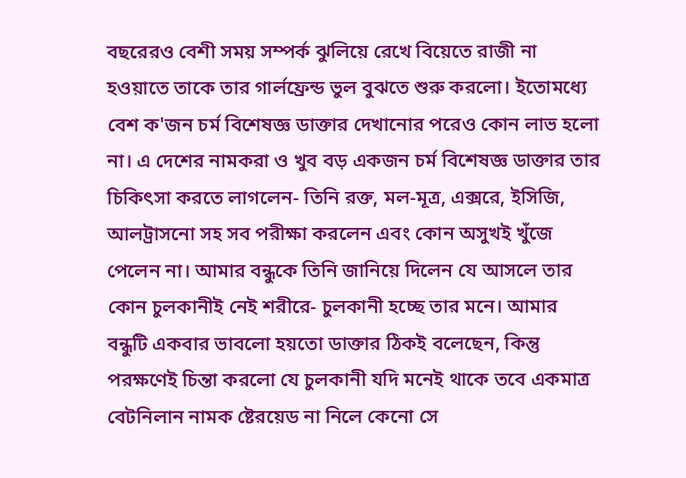বছরেরও বেশী সময় সম্পর্ক ঝুলিয়ে রেখে বিয়েতে রাজী না হওয়াতে তাকে তার গার্লফ্রেন্ড ভুল বুঝতে শুরু করলো। ইতোমধ্যে বেশ ক'জন চর্ম বিশেষজ্ঞ ডাক্তার দেখানোর পরেও কোন লাভ হলো না। এ দেশের নামকরা ও খুব বড় একজন চর্ম বিশেষজ্ঞ ডাক্তার তার চিকিৎসা করতে লাগলেন- তিনি রক্ত, মল-মূত্র, এক্সরে, ইসিজি, আলট্রাসনো সহ সব পরীক্ষা করলেন এবং কোন অসুখই খুঁজে পেলেন না। আমার বন্ধুকে তিনি জানিয়ে দিলেন যে আসলে তার কোন চুলকানীই নেই শরীরে- চুলকানী হচ্ছে তার মনে। আমার বন্ধুটি একবার ভাবলো হয়তো ডাক্তার ঠিকই বলেছেন, কিন্তু পরক্ষণেই চিন্তা করলো যে চুলকানী যদি মনেই থাকে তবে একমাত্র বেটনিলান নামক ষ্টেরয়েড না নিলে কেনো সে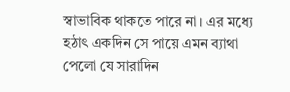স্বাভাবিক থাকতে পারে না। এর মধ্যে হঠাৎ একদিন সে পায়ে এমন ব্যাথা পেলো যে সারাদিন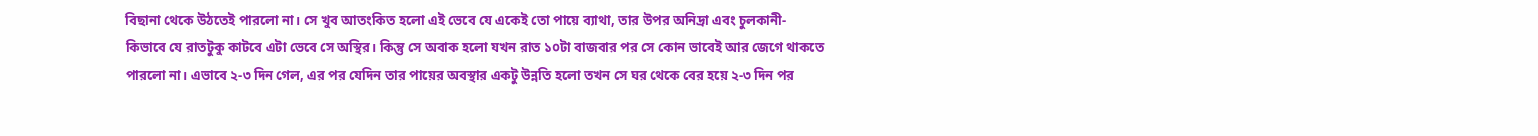বিছানা থেকে উঠতেই পারলো না। সে খুব আতংকিত হলো এই ভেবে যে একেই তো পায়ে ব্যাথা, তার উপর অনিদ্রা এবং চুলকানী- কিভাবে যে রাতটুকু কাটবে এটা ভেবে সে অস্থির। কিন্তু সে অবাক হলো যখন রাত ১০টা বাজবার পর সে কোন ভাবেই আর জেগে থাকতে পারলো না। এভাবে ২-৩ দিন গেল, এর পর যেদিন তার পায়ের অবস্থার একটু উন্নতি হলো তখন সে ঘর থেকে বের হয়ে ২-৩ দিন পর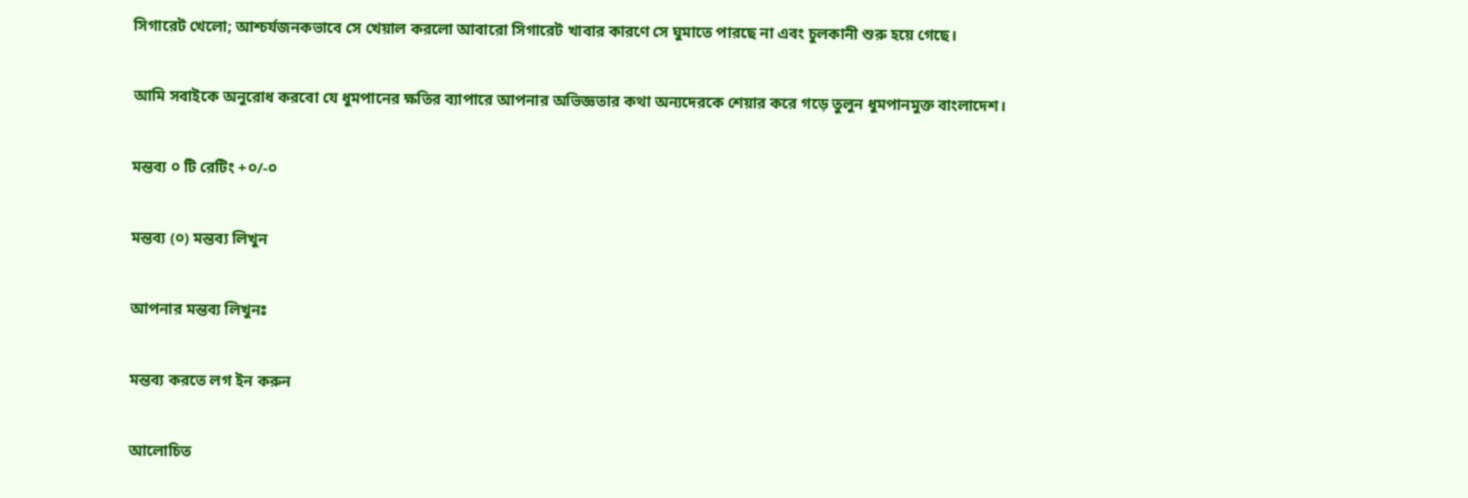সিগারেট খেলো; আশ্চর্যজনকভাবে সে খেয়াল করলো আবারো সিগারেট খাবার কারণে সে ঘুমাতে পারছে না এবং চুলকানী শুরু হয়ে গেছে।

আমি সবাইকে অনুরোধ করবো যে ধুমপানের ক্ষতির ব্যাপারে আপনার অভিজ্ঞতার কথা অন্যদেরকে শেয়ার করে গড়ে তুলুন ধুমপানমুক্ত বাংলাদেশ।

মন্তব্য ০ টি রেটিং +০/-০

মন্তব্য (০) মন্তব্য লিখুন

আপনার মন্তব্য লিখুনঃ

মন্তব্য করতে লগ ইন করুন

আলোচিত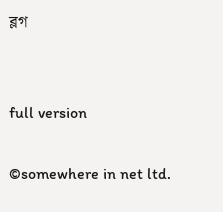ব্লগ


full version

©somewhere in net ltd.